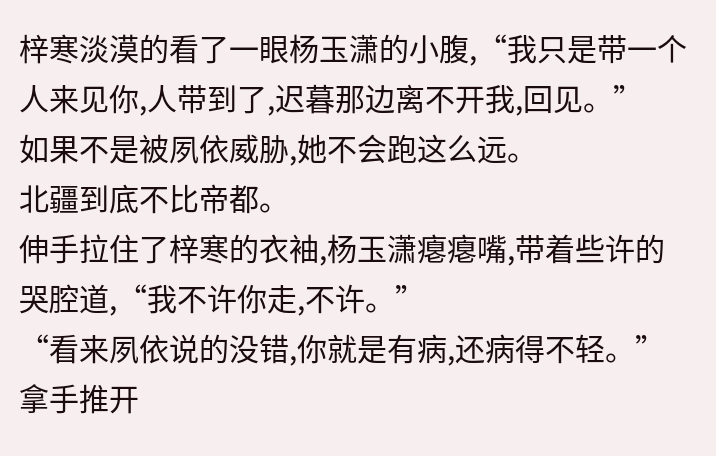梓寒淡漠的看了一眼杨玉潇的小腹,“我只是带一个人来见你,人带到了,迟暮那边离不开我,回见。”
如果不是被夙依威胁,她不会跑这么远。
北疆到底不比帝都。
伸手拉住了梓寒的衣袖,杨玉潇瘪瘪嘴,带着些许的哭腔道,“我不许你走,不许。”
“看来夙依说的没错,你就是有病,还病得不轻。”拿手推开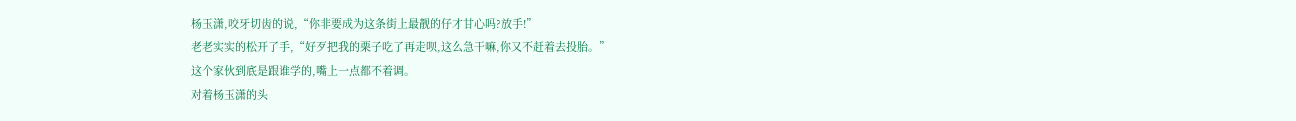杨玉潇,咬牙切齿的说,“你非要成为这条街上最靓的仔才甘心吗?放手!”
老老实实的松开了手,“好歹把我的栗子吃了再走呗,这么急干嘛,你又不赶着去投胎。”
这个家伙到底是跟谁学的,嘴上一点都不着调。
对着杨玉潇的头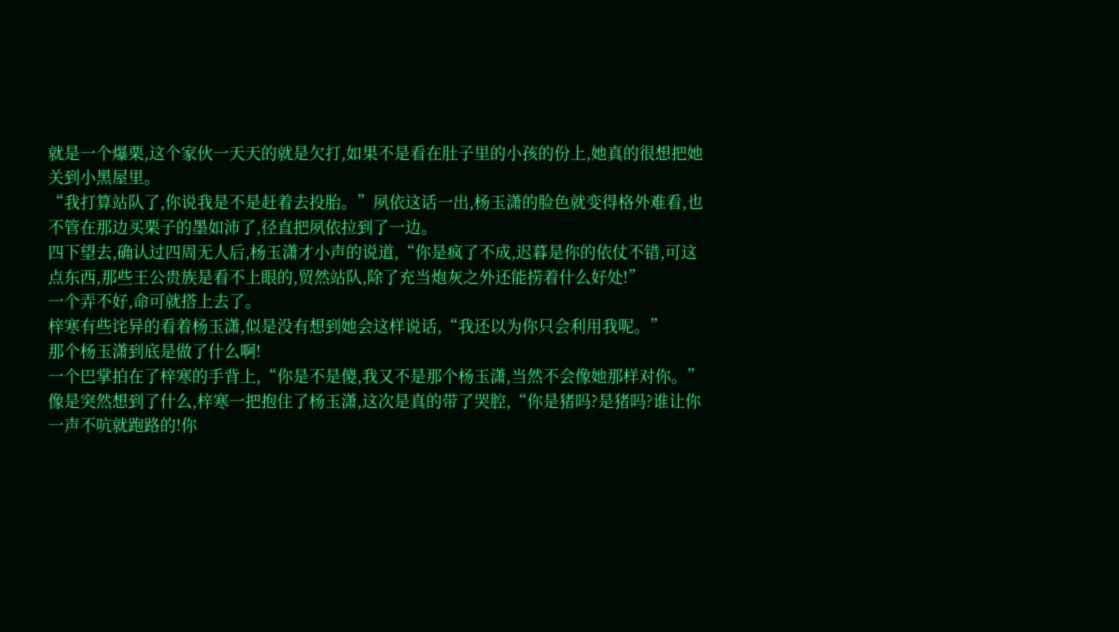就是一个爆栗,这个家伙一天天的就是欠打,如果不是看在肚子里的小孩的份上,她真的很想把她关到小黑屋里。
“我打算站队了,你说我是不是赶着去投胎。”夙依这话一出,杨玉潇的脸色就变得格外难看,也不管在那边买栗子的墨如沛了,径直把夙依拉到了一边。
四下望去,确认过四周无人后,杨玉潇才小声的说道,“你是疯了不成,迟暮是你的依仗不错,可这点东西,那些王公贵族是看不上眼的,贸然站队,除了充当炮灰之外还能捞着什么好处!”
一个弄不好,命可就搭上去了。
梓寒有些诧异的看着杨玉潇,似是没有想到她会这样说话,“我还以为你只会利用我呢。”
那个杨玉潇到底是做了什么啊!
一个巴掌拍在了梓寒的手背上,“你是不是傻,我又不是那个杨玉潇,当然不会像她那样对你。”
像是突然想到了什么,梓寒一把抱住了杨玉潇,这次是真的带了哭腔,“你是猪吗?是猪吗?谁让你一声不吭就跑路的!你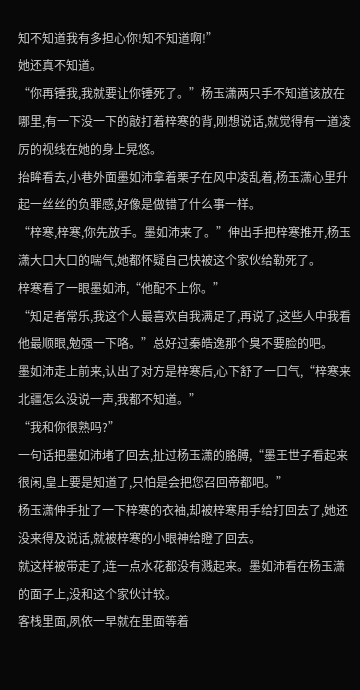知不知道我有多担心你!知不知道啊!”
她还真不知道。
“你再锤我,我就要让你锤死了。”杨玉潇两只手不知道该放在哪里,有一下没一下的敲打着梓寒的背,刚想说话,就觉得有一道凌厉的视线在她的身上晃悠。
抬眸看去,小巷外面墨如沛拿着栗子在风中凌乱着,杨玉潇心里升起一丝丝的负罪感,好像是做错了什么事一样。
“梓寒,梓寒,你先放手。墨如沛来了。”伸出手把梓寒推开,杨玉潇大口大口的喘气,她都怀疑自己快被这个家伙给勒死了。
梓寒看了一眼墨如沛,“他配不上你。”
“知足者常乐,我这个人最喜欢自我满足了,再说了,这些人中我看他最顺眼,勉强一下咯。”总好过秦皓逸那个臭不要脸的吧。
墨如沛走上前来,认出了对方是梓寒后,心下舒了一口气,“梓寒来北疆怎么没说一声,我都不知道。”
“我和你很熟吗?”
一句话把墨如沛堵了回去,扯过杨玉潇的胳膊,“墨王世子看起来很闲,皇上要是知道了,只怕是会把您召回帝都吧。”
杨玉潇伸手扯了一下梓寒的衣袖,却被梓寒用手给打回去了,她还没来得及说话,就被梓寒的小眼神给瞪了回去。
就这样被带走了,连一点水花都没有溅起来。墨如沛看在杨玉潇的面子上,没和这个家伙计较。
客栈里面,夙依一早就在里面等着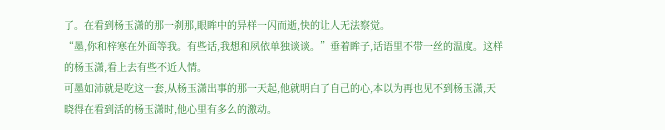了。在看到杨玉潇的那一刹那,眼眸中的异样一闪而逝,快的让人无法察觉。
“墨,你和梓寒在外面等我。有些话,我想和夙依单独谈谈。”垂着眸子,话语里不带一丝的温度。这样的杨玉潇,看上去有些不近人情。
可墨如沛就是吃这一套,从杨玉潇出事的那一天起,他就明白了自己的心,本以为再也见不到杨玉潇,天晓得在看到活的杨玉潇时,他心里有多么的激动。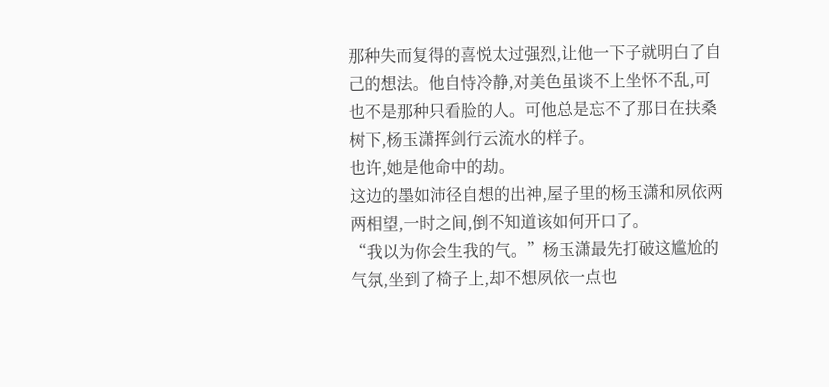那种失而复得的喜悦太过强烈,让他一下子就明白了自己的想法。他自恃冷静,对美色虽谈不上坐怀不乱,可也不是那种只看脸的人。可他总是忘不了那日在扶桑树下,杨玉潇挥剑行云流水的样子。
也许,她是他命中的劫。
这边的墨如沛径自想的出神,屋子里的杨玉潇和夙依两两相望,一时之间,倒不知道该如何开口了。
“我以为你会生我的气。”杨玉潇最先打破这尴尬的气氛,坐到了椅子上,却不想夙依一点也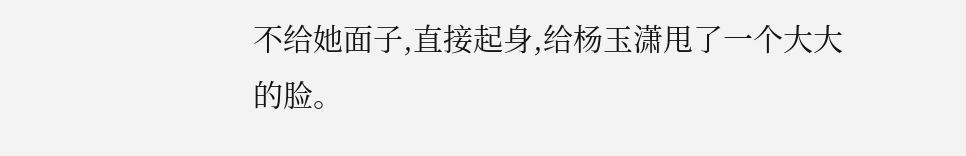不给她面子,直接起身,给杨玉潇甩了一个大大的脸。